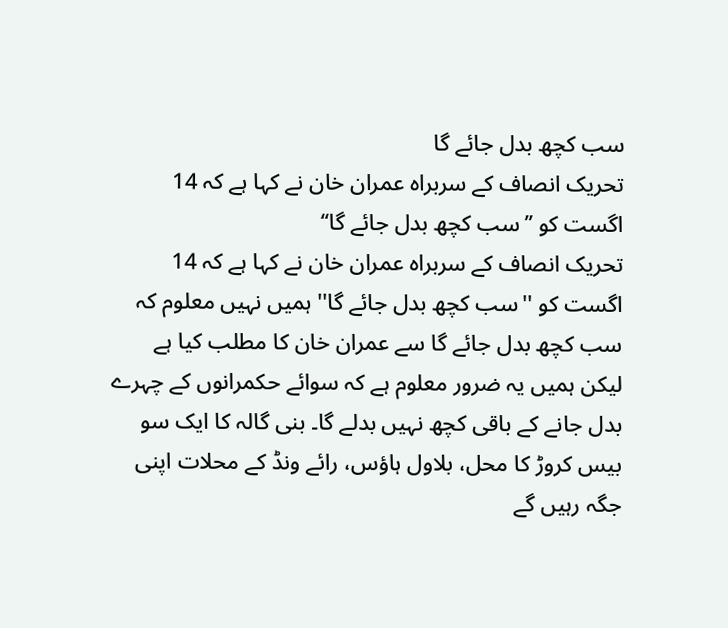سب کچھ بدل جائے گا
تحریک انصاف کے سربراہ عمران خان نے کہا ہے کہ 14 اگست کو ’’سب کچھ بدل جائے گا‘‘
تحریک انصاف کے سربراہ عمران خان نے کہا ہے کہ 14 اگست کو ''سب کچھ بدل جائے گا'' ہمیں نہیں معلوم کہ سب کچھ بدل جائے گا سے عمران خان کا مطلب کیا ہے لیکن ہمیں یہ ضرور معلوم ہے کہ سوائے حکمرانوں کے چہرے بدل جانے کے باقی کچھ نہیں بدلے گا۔ بنی گالہ کا ایک سو بیس کروڑ کا محل، بلاول ہاؤس، رائے ونڈ کے محلات اپنی جگہ رہیں گے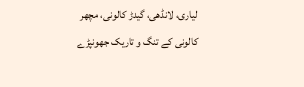لیاری، لانڈھی، گیدڑ کالونی، مچھر کالونی کے تنگ و تاریک جھونپڑے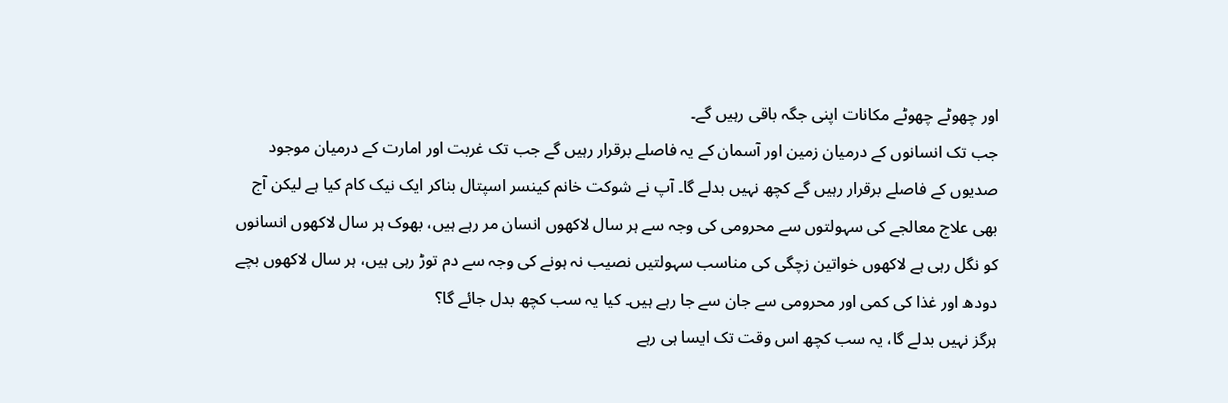اور چھوٹے چھوٹے مکانات اپنی جگہ باقی رہیں گے۔
جب تک انسانوں کے درمیان زمین اور آسمان کے یہ فاصلے برقرار رہیں گے جب تک غربت اور امارت کے درمیان موجود صدیوں کے فاصلے برقرار رہیں گے کچھ نہیں بدلے گا۔ آپ نے شوکت خانم کینسر اسپتال بناکر ایک نیک کام کیا ہے لیکن آج بھی علاج معالجے کی سہولتوں سے محرومی کی وجہ سے ہر سال لاکھوں انسان مر رہے ہیں، بھوک ہر سال لاکھوں انسانوں کو نگل رہی ہے لاکھوں خواتین زچگی کی مناسب سہولتیں نصیب نہ ہونے کی وجہ سے دم توڑ رہی ہیں، ہر سال لاکھوں بچے دودھ اور غذا کی کمی اور محرومی سے جان سے جا رہے ہیں۔ کیا یہ سب کچھ بدل جائے گا؟
ہرگز نہیں بدلے گا، یہ سب کچھ اس وقت تک ایسا ہی رہے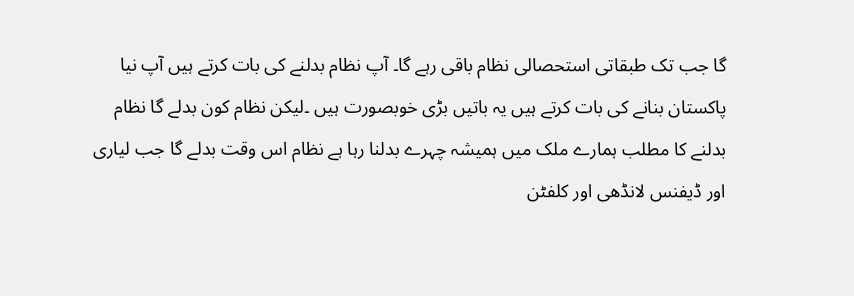گا جب تک طبقاتی استحصالی نظام باقی رہے گا۔ آپ نظام بدلنے کی بات کرتے ہیں آپ نیا پاکستان بنانے کی بات کرتے ہیں یہ باتیں بڑی خوبصورت ہیں ۔لیکن نظام کون بدلے گا نظام بدلنے کا مطلب ہمارے ملک میں ہمیشہ چہرے بدلنا رہا ہے نظام اس وقت بدلے گا جب لیاری اور ڈیفنس لانڈھی اور کلفٹن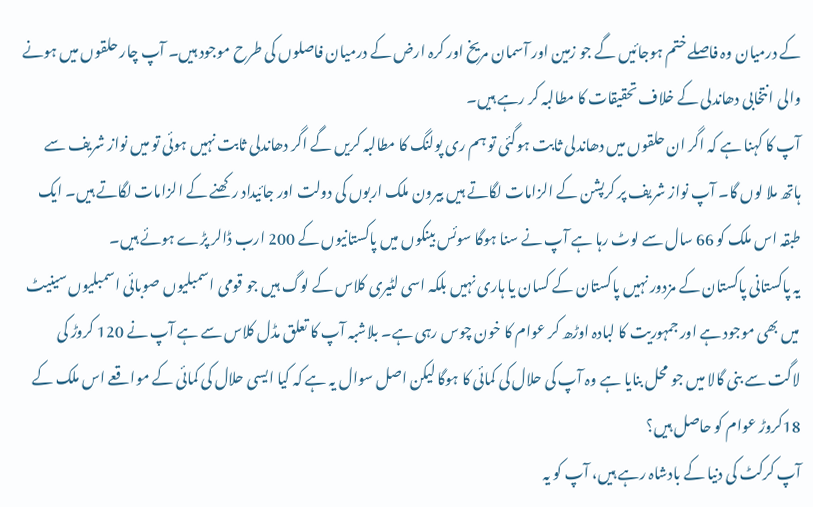کے درمیان وہ فاصلے ختم ہوجائیں گے جو زمین اور آسمان مریخ اور کرہ ارض کے درمیان فاصلوں کی طرح موجود ہیں۔ آپ چار حلقوں میں ہونے والی انتخابی دھاندلی کے خلاف تحقیقات کا مطالبہ کر رہے ہیں۔
آپ کا کہنا ہے کہ اگر ان حلقوں میں دھاندلی ثابت ہوگئی تو ہم ری پولنگ کا مطالبہ کریں گے اگر دھاندلی ثابت نہیں ہوئی تو میں نواز شریف سے ہاتھ ملا لوں گا۔ آپ نواز شریف پر کرپشن کے الزامات لگاتے ہیں بیرون ملک اربوں کی دولت اور جائیداد رکھنے کے الزامات لگاتے ہیں۔ ایک طبقہ اس ملک کو 66 سال سے لوٹ رہا ہے آپ نے سنا ہوگا سوئس بینکوں میں پاکستانیوں کے 200 ارب ڈالر پڑے ہوئے ہیں۔
یہ پاکستانی پاکستان کے مزدور نہیں پاکستان کے کسان یا ہاری نہیں بلکہ اسی لٹیری کلاس کے لوگ ہیں جو قومی اسمبلیوں صوبائی اسمبلیوں سینیٹ میں بھی موجود ہے اور جمہوریت کا لبادہ اوڑھ کر عوام کا خون چوس رہی ہے۔ بلاشبہ آپ کا تعلق مڈل کلاس سے ہے آپ نے 120 کروڑ کی لاگت سے بنی گالا میں جو محل بنایا ہے وہ آپ کی حلال کی کمائی کا ہوگا لیکن اصل سوال یہ ہے کہ کیا ایسی حلال کی کمائی کے مواقعے اس ملک کے 18کروڑ عوام کو حاصل ہیں؟
آپ کرکٹ کی دنیا کے بادشاہ رہے ہیں، آپ کو یہ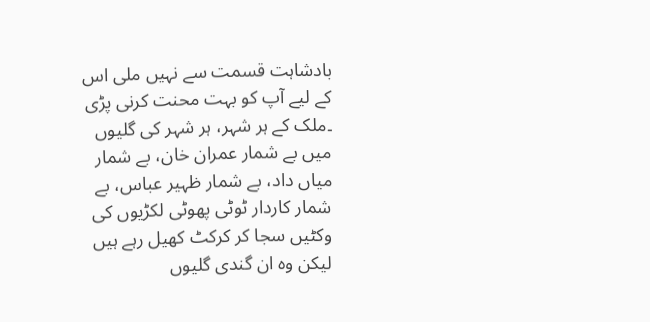بادشاہت قسمت سے نہیں ملی اس کے لیے آپ کو بہت محنت کرنی پڑی ۔ملک کے ہر شہر، ہر شہر کی گلیوں میں بے شمار عمران خان، بے شمار میاں داد، بے شمار ظہیر عباس، بے شمار کاردار ٹوٹی پھوٹی لکڑیوں کی وکٹیں سجا کر کرکٹ کھیل رہے ہیں لیکن وہ ان گندی گلیوں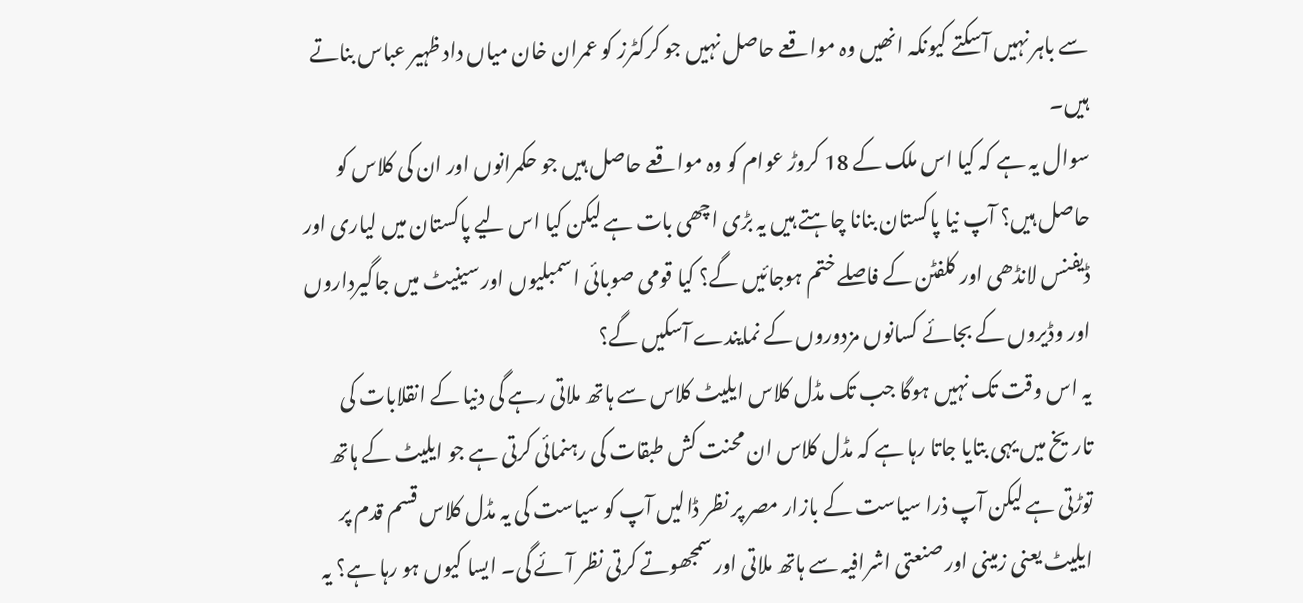سے باہر نہیں آسکتے کیونکہ انھیں وہ مواقعے حاصل نہیں جو کرکٹرز کو عمران خان میاں داد ظہیر عباس بناتے ہیں۔
سوال یہ ہے کہ کیا اس ملک کے 18 کروڑ عوام کو وہ مواقعے حاصل ہیں جو حکمرانوں اور ان کی کلاس کو حاصل ہیں؟ آپ نیا پاکستان بنانا چاہتے ہیں یہ بڑی اچھی بات ہے لیکن کیا اس لیے پاکستان میں لیاری اور ڈیفنس لانڈھی اور کلفٹن کے فاصلے ختم ہوجائیں گے؟ کیا قومی صوبائی اسمبلیوں اور سینیٹ میں جاگیرداروں اور وڈیروں کے بجائے کسانوں مزدوروں کے نمایندے آسکیں گے؟
یہ اس وقت تک نہیں ہوگا جب تک مڈل کلاس ایلیٹ کلاس سے ہاتھ ملاتی رہے گی دنیا کے انقلابات کی تاریخ میں یہی بتایا جاتا رہا ہے کہ مڈل کلاس ان محنت کش طبقات کی رہنمائی کرتی ہے جو ایلیٹ کے ہاتھ توڑتی ہے لیکن آپ ذرا سیاست کے بازار مصر پر نظر ڈالیں آپ کو سیاست کی یہ مڈل کلاس قسم قدم پر ایلیٹ یعنی زمینی اور صنعتی اشرافیہ سے ہاتھ ملاتی اور سمجھوتے کرتی نظر آئے گی۔ ایسا کیوں ہو رہا ہے؟ یہ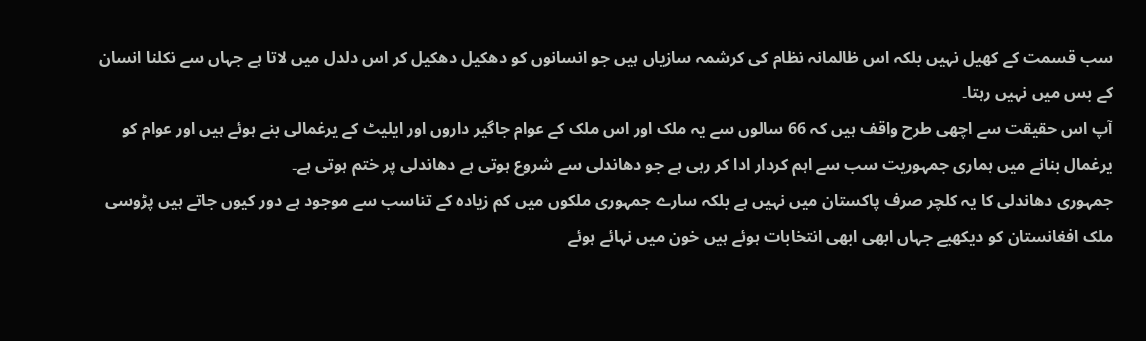سب قسمت کے کھیل نہیں بلکہ اس ظالمانہ نظام کی کرشمہ سازیاں ہیں جو انسانوں کو دھکیل دھکیل کر اس دلدل میں لاتا ہے جہاں سے نکلنا انسان کے بس میں نہیں رہتا۔
آپ اس حقیقت سے اچھی طرح واقف ہیں کہ 66 سالوں سے یہ ملک اور اس ملک کے عوام جاگیر داروں اور ایلیٹ کے یرغمالی بنے ہوئے ہیں اور عوام کو یرغمال بنانے میں ہماری جمہوریت سب سے اہم کردار ادا کر رہی ہے جو دھاندلی سے شروع ہوتی ہے دھاندلی پر ختم ہوتی ہے۔
جمہوری دھاندلی کا یہ کلچر صرف پاکستان میں نہیں ہے بلکہ سارے جمہوری ملکوں میں کم زیادہ کے تناسب سے موجود ہے دور کیوں جاتے ہیں پڑوسی ملک افغانستان کو دیکھیے جہاں ابھی ابھی انتخابات ہوئے ہیں خون میں نہائے ہوئے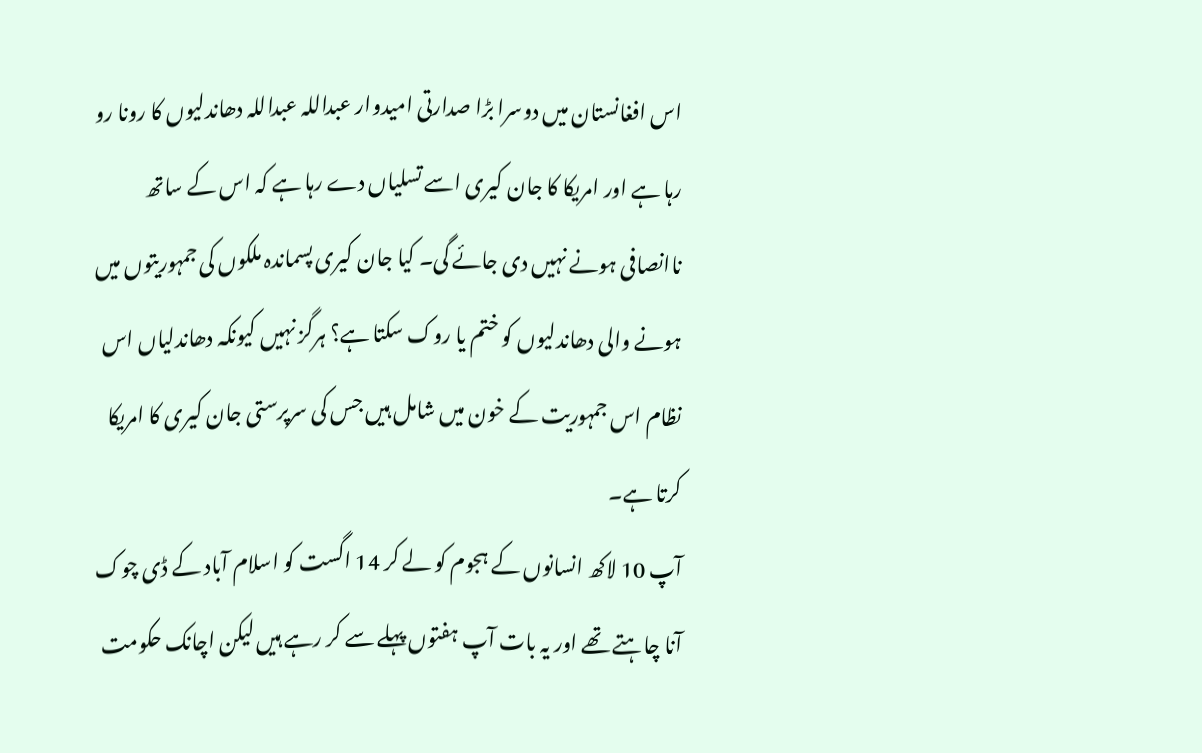اس افغانستان میں دوسرا بڑا صدارتی امیدوار عبداللہ عبداللہ دھاندلیوں کا رونا رو رہا ہے اور امریکا کا جان کیری اسے تسلیاں دے رہا ہے کہ اس کے ساتھ ناانصافی ہونے نہیں دی جائے گی۔ کیا جان کیری پسماندہ ملکوں کی جمہوریتوں میں ہونے والی دھاندلیوں کو ختم یا روک سکتا ہے؟ ہرگز نہیں کیونکہ دھاندلیاں اس نظام اس جمہوریت کے خون میں شامل ہیں جس کی سرپرستی جان کیری کا امریکا کرتا ہے۔
آپ 10 لاکھ انسانوں کے ہجوم کو لے کر 14 اگست کو اسلام آباد کے ڈی چوک آنا چاہتے تھے اور یہ بات آپ ہفتوں پہلے سے کر رہے ہیں لیکن اچانک حکومت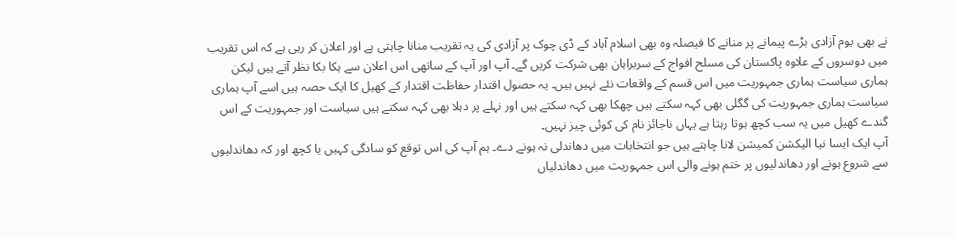نے بھی یوم آزادی بڑے پیمانے پر منانے کا فیصلہ وہ بھی اسلام آباد کے ڈی چوک پر آزادی کی یہ تقریب منانا چاہتی ہے اور اعلان کر رہی ہے کہ اس تقریب میں دوسروں کے علاوہ پاکستان کی مسلح افواج کے سربراہان بھی شرکت کریں گے۔ آپ اور آپ کے ساتھی اس اعلان سے ہکا بکا نظر آتے ہیں لیکن ہماری سیاست ہماری جمہوریت میں اس قسم کے واقعات نئے نہیں ہیں۔ یہ حصول اقتدار حفاظت اقتدار کے کھیل کا ایک حصہ ہیں اسے آپ ہماری سیاست ہماری جمہوریت کی گگلی بھی کہہ سکتے ہیں چھکا بھی کہہ سکتے ہیں اور نہلے پر دہلا بھی کہہ سکتے ہیں سیاست اور جمہوریت کے اس گندے کھیل میں یہ سب کچھ ہوتا رہتا ہے یہاں ناجائز نام کی کوئی چیز نہیں۔
آپ ایک ایسا نیا الیکشن کمیشن لانا چاہتے ہیں جو انتخابات میں دھاندلی نہ ہونے دے۔ ہم آپ کی اس توقع کو سادگی کہیں یا کچھ اور کہ دھاندلیوں سے شروع ہونے اور دھاندلیوں پر ختم ہونے والی اس جمہوریت میں دھاندلیاں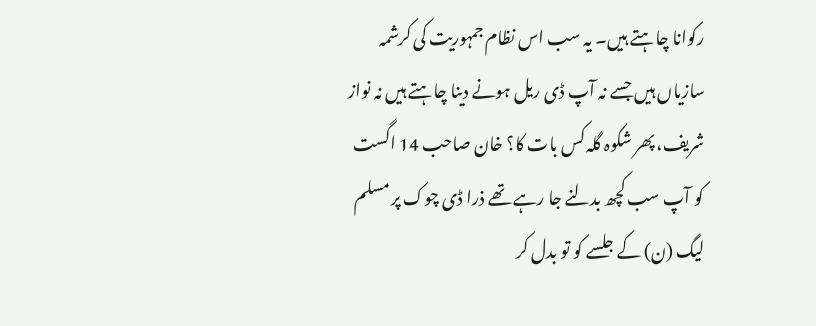رکوانا چاہتے ہیں۔ یہ سب اس نظام جمہوریت کی کرشمہ سازیاں ہیں جسے نہ آپ ڈی ریل ہونے دینا چاہتے ہیں نہ نواز شریف، پھر شکوہ گلہ کس بات کا؟ خان صاحب 14 اگست کو آپ سب کچھ بدلنے جا رہے تھے ذرا ڈی چوک پر مسلم لیگ (ن) کے جلسے کو تو بدل کر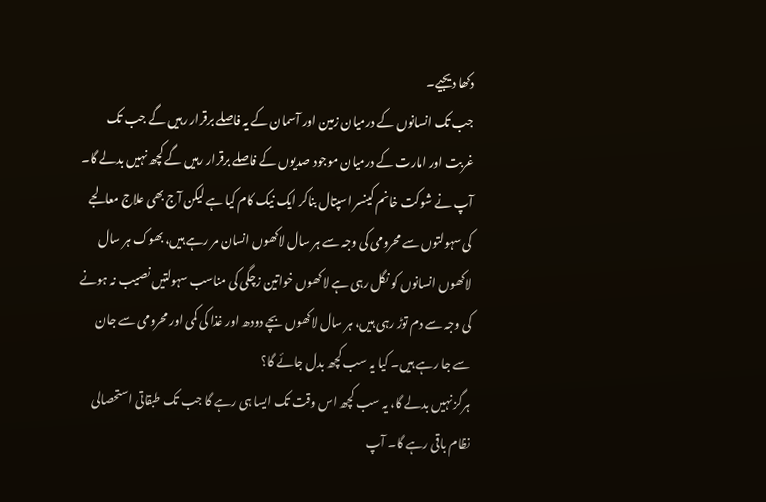دکھا دیجیے۔
جب تک انسانوں کے درمیان زمین اور آسمان کے یہ فاصلے برقرار رہیں گے جب تک غربت اور امارت کے درمیان موجود صدیوں کے فاصلے برقرار رہیں گے کچھ نہیں بدلے گا۔ آپ نے شوکت خانم کینسر اسپتال بناکر ایک نیک کام کیا ہے لیکن آج بھی علاج معالجے کی سہولتوں سے محرومی کی وجہ سے ہر سال لاکھوں انسان مر رہے ہیں، بھوک ہر سال لاکھوں انسانوں کو نگل رہی ہے لاکھوں خواتین زچگی کی مناسب سہولتیں نصیب نہ ہونے کی وجہ سے دم توڑ رہی ہیں، ہر سال لاکھوں بچے دودھ اور غذا کی کمی اور محرومی سے جان سے جا رہے ہیں۔ کیا یہ سب کچھ بدل جائے گا؟
ہرگز نہیں بدلے گا، یہ سب کچھ اس وقت تک ایسا ہی رہے گا جب تک طبقاتی استحصالی نظام باقی رہے گا۔ آپ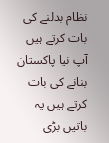نظام بدلنے کی بات کرتے ہیں آپ نیا پاکستان بنانے کی بات کرتے ہیں یہ باتیں بڑی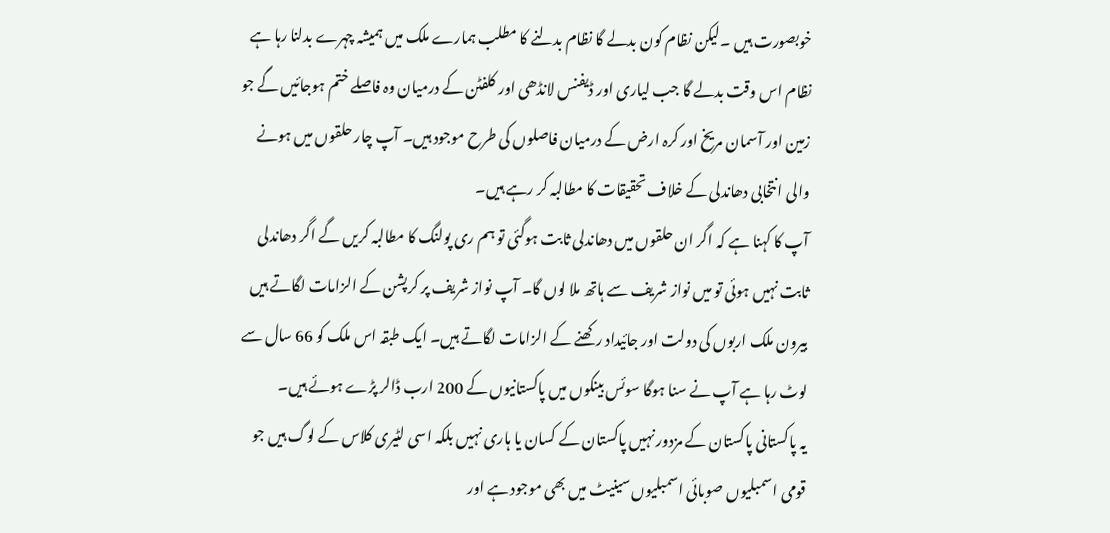خوبصورت ہیں ۔لیکن نظام کون بدلے گا نظام بدلنے کا مطلب ہمارے ملک میں ہمیشہ چہرے بدلنا رہا ہے نظام اس وقت بدلے گا جب لیاری اور ڈیفنس لانڈھی اور کلفٹن کے درمیان وہ فاصلے ختم ہوجائیں گے جو زمین اور آسمان مریخ اور کرہ ارض کے درمیان فاصلوں کی طرح موجود ہیں۔ آپ چار حلقوں میں ہونے والی انتخابی دھاندلی کے خلاف تحقیقات کا مطالبہ کر رہے ہیں۔
آپ کا کہنا ہے کہ اگر ان حلقوں میں دھاندلی ثابت ہوگئی تو ہم ری پولنگ کا مطالبہ کریں گے اگر دھاندلی ثابت نہیں ہوئی تو میں نواز شریف سے ہاتھ ملا لوں گا۔ آپ نواز شریف پر کرپشن کے الزامات لگاتے ہیں بیرون ملک اربوں کی دولت اور جائیداد رکھنے کے الزامات لگاتے ہیں۔ ایک طبقہ اس ملک کو 66 سال سے لوٹ رہا ہے آپ نے سنا ہوگا سوئس بینکوں میں پاکستانیوں کے 200 ارب ڈالر پڑے ہوئے ہیں۔
یہ پاکستانی پاکستان کے مزدور نہیں پاکستان کے کسان یا ہاری نہیں بلکہ اسی لٹیری کلاس کے لوگ ہیں جو قومی اسمبلیوں صوبائی اسمبلیوں سینیٹ میں بھی موجود ہے اور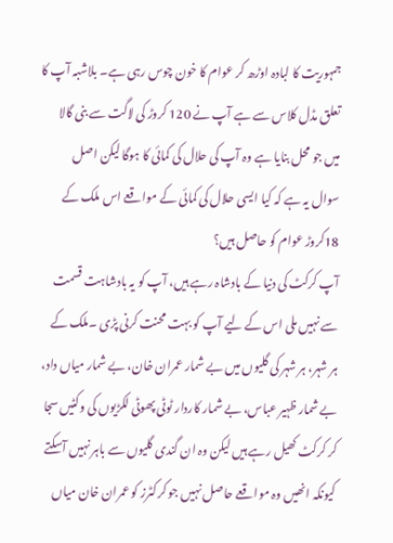جمہوریت کا لبادہ اوڑھ کر عوام کا خون چوس رہی ہے۔ بلاشبہ آپ کا تعلق مڈل کلاس سے ہے آپ نے 120 کروڑ کی لاگت سے بنی گالا میں جو محل بنایا ہے وہ آپ کی حلال کی کمائی کا ہوگا لیکن اصل سوال یہ ہے کہ کیا ایسی حلال کی کمائی کے مواقعے اس ملک کے 18کروڑ عوام کو حاصل ہیں؟
آپ کرکٹ کی دنیا کے بادشاہ رہے ہیں، آپ کو یہ بادشاہت قسمت سے نہیں ملی اس کے لیے آپ کو بہت محنت کرنی پڑی ۔ملک کے ہر شہر، ہر شہر کی گلیوں میں بے شمار عمران خان، بے شمار میاں داد، بے شمار ظہیر عباس، بے شمار کاردار ٹوٹی پھوٹی لکڑیوں کی وکٹیں سجا کر کرکٹ کھیل رہے ہیں لیکن وہ ان گندی گلیوں سے باہر نہیں آسکتے کیونکہ انھیں وہ مواقعے حاصل نہیں جو کرکٹرز کو عمران خان میاں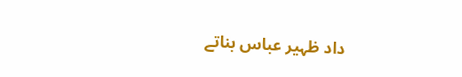داد ظہیر عباس بناتے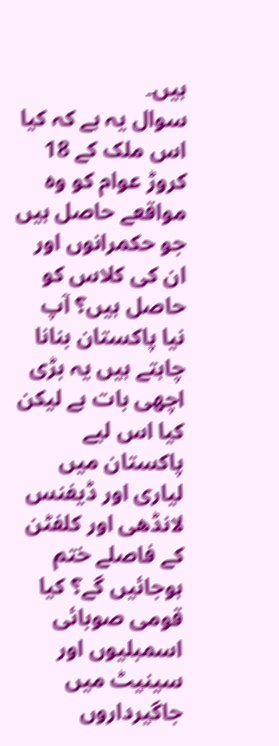ہیں۔
سوال یہ ہے کہ کیا اس ملک کے 18 کروڑ عوام کو وہ مواقعے حاصل ہیں جو حکمرانوں اور ان کی کلاس کو حاصل ہیں؟ آپ نیا پاکستان بنانا چاہتے ہیں یہ بڑی اچھی بات ہے لیکن کیا اس لیے پاکستان میں لیاری اور ڈیفنس لانڈھی اور کلفٹن کے فاصلے ختم ہوجائیں گے؟ کیا قومی صوبائی اسمبلیوں اور سینیٹ میں جاگیرداروں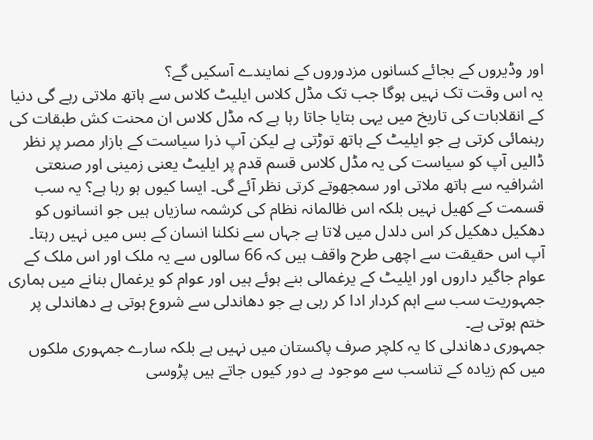اور وڈیروں کے بجائے کسانوں مزدوروں کے نمایندے آسکیں گے؟
یہ اس وقت تک نہیں ہوگا جب تک مڈل کلاس ایلیٹ کلاس سے ہاتھ ملاتی رہے گی دنیا کے انقلابات کی تاریخ میں یہی بتایا جاتا رہا ہے کہ مڈل کلاس ان محنت کش طبقات کی رہنمائی کرتی ہے جو ایلیٹ کے ہاتھ توڑتی ہے لیکن آپ ذرا سیاست کے بازار مصر پر نظر ڈالیں آپ کو سیاست کی یہ مڈل کلاس قسم قدم پر ایلیٹ یعنی زمینی اور صنعتی اشرافیہ سے ہاتھ ملاتی اور سمجھوتے کرتی نظر آئے گی۔ ایسا کیوں ہو رہا ہے؟ یہ سب قسمت کے کھیل نہیں بلکہ اس ظالمانہ نظام کی کرشمہ سازیاں ہیں جو انسانوں کو دھکیل دھکیل کر اس دلدل میں لاتا ہے جہاں سے نکلنا انسان کے بس میں نہیں رہتا۔
آپ اس حقیقت سے اچھی طرح واقف ہیں کہ 66 سالوں سے یہ ملک اور اس ملک کے عوام جاگیر داروں اور ایلیٹ کے یرغمالی بنے ہوئے ہیں اور عوام کو یرغمال بنانے میں ہماری جمہوریت سب سے اہم کردار ادا کر رہی ہے جو دھاندلی سے شروع ہوتی ہے دھاندلی پر ختم ہوتی ہے۔
جمہوری دھاندلی کا یہ کلچر صرف پاکستان میں نہیں ہے بلکہ سارے جمہوری ملکوں میں کم زیادہ کے تناسب سے موجود ہے دور کیوں جاتے ہیں پڑوسی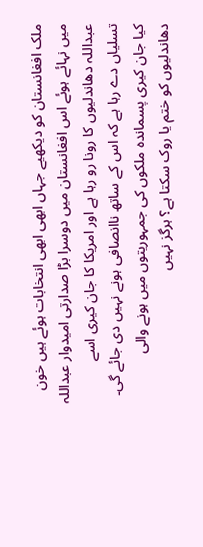ملک افغانستان کو دیکھیے جہاں ابھی ابھی انتخابات ہوئے ہیں خون میں نہائے ہوئے اس افغانستان میں دوسرا بڑا صدارتی امیدوار عبداللہ عبداللہ دھاندلیوں کا رونا رو رہا ہے اور امریکا کا جان کیری اسے تسلیاں دے رہا ہے کہ اس کے ساتھ ناانصافی ہونے نہیں دی جائے گی۔ کیا جان کیری پسماندہ ملکوں کی جمہوریتوں میں ہونے والی دھاندلیوں کو ختم یا روک سکتا ہے؟ ہرگز نہیں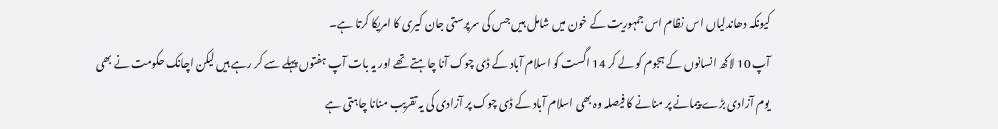کیونکہ دھاندلیاں اس نظام اس جمہوریت کے خون میں شامل ہیں جس کی سرپرستی جان کیری کا امریکا کرتا ہے۔
آپ 10 لاکھ انسانوں کے ہجوم کو لے کر 14 اگست کو اسلام آباد کے ڈی چوک آنا چاہتے تھے اور یہ بات آپ ہفتوں پہلے سے کر رہے ہیں لیکن اچانک حکومت نے بھی یوم آزادی بڑے پیمانے پر منانے کا فیصلہ وہ بھی اسلام آباد کے ڈی چوک پر آزادی کی یہ تقریب منانا چاہتی ہے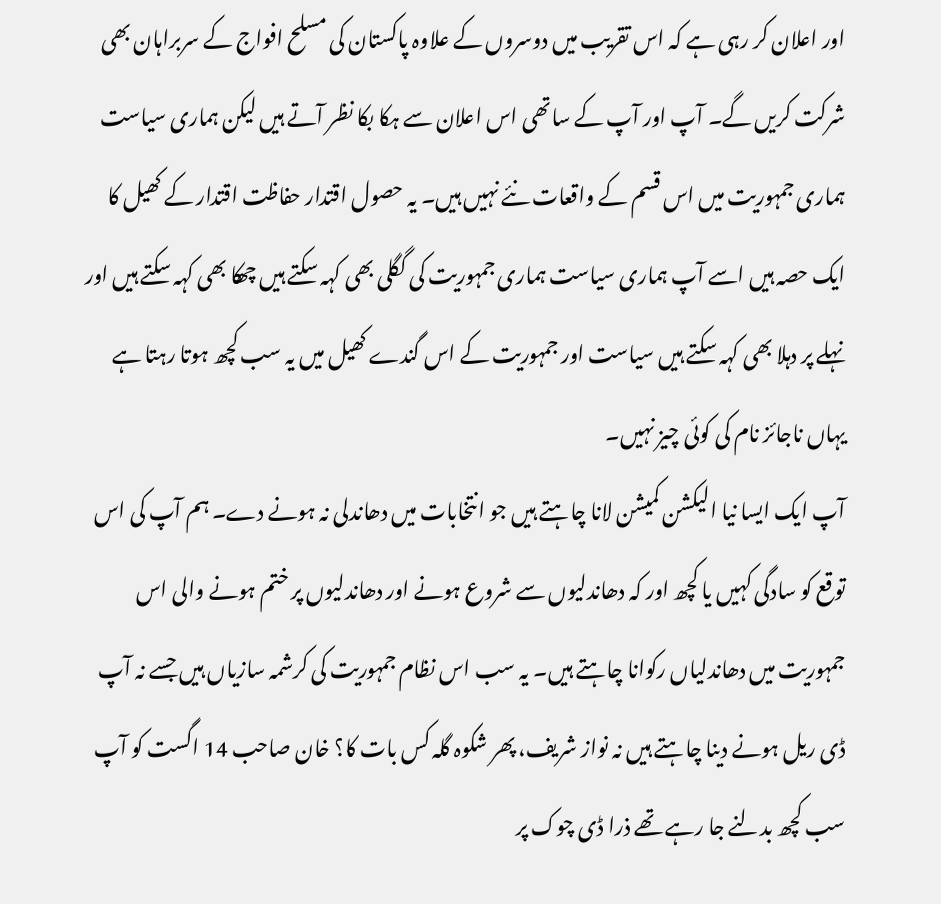اور اعلان کر رہی ہے کہ اس تقریب میں دوسروں کے علاوہ پاکستان کی مسلح افواج کے سربراہان بھی شرکت کریں گے۔ آپ اور آپ کے ساتھی اس اعلان سے ہکا بکا نظر آتے ہیں لیکن ہماری سیاست ہماری جمہوریت میں اس قسم کے واقعات نئے نہیں ہیں۔ یہ حصول اقتدار حفاظت اقتدار کے کھیل کا ایک حصہ ہیں اسے آپ ہماری سیاست ہماری جمہوریت کی گگلی بھی کہہ سکتے ہیں چھکا بھی کہہ سکتے ہیں اور نہلے پر دہلا بھی کہہ سکتے ہیں سیاست اور جمہوریت کے اس گندے کھیل میں یہ سب کچھ ہوتا رہتا ہے یہاں ناجائز نام کی کوئی چیز نہیں۔
آپ ایک ایسا نیا الیکشن کمیشن لانا چاہتے ہیں جو انتخابات میں دھاندلی نہ ہونے دے۔ ہم آپ کی اس توقع کو سادگی کہیں یا کچھ اور کہ دھاندلیوں سے شروع ہونے اور دھاندلیوں پر ختم ہونے والی اس جمہوریت میں دھاندلیاں رکوانا چاہتے ہیں۔ یہ سب اس نظام جمہوریت کی کرشمہ سازیاں ہیں جسے نہ آپ ڈی ریل ہونے دینا چاہتے ہیں نہ نواز شریف، پھر شکوہ گلہ کس بات کا؟ خان صاحب 14 اگست کو آپ سب کچھ بدلنے جا رہے تھے ذرا ڈی چوک پر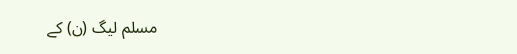مسلم لیگ (ن) کے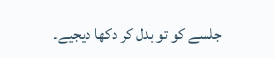جلسے کو تو بدل کر دکھا دیجیے۔